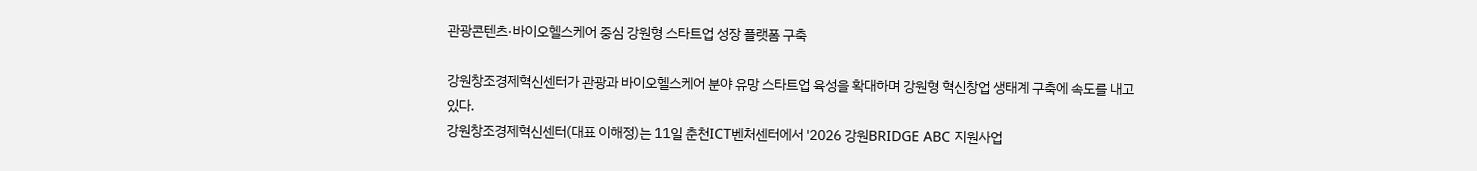관광콘텐츠·바이오헬스케어 중심 강원형 스타트업 성장 플랫폼 구축

강원창조경제혁신센터가 관광과 바이오헬스케어 분야 유망 스타트업 육성을 확대하며 강원형 혁신창업 생태계 구축에 속도를 내고 있다.
강원창조경제혁신센터(대표 이해정)는 11일 춘천ICT벤처센터에서 '2026 강원BRIDGE ABC 지원사업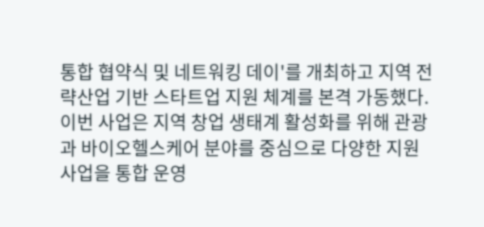통합 협약식 및 네트워킹 데이'를 개최하고 지역 전략산업 기반 스타트업 지원 체계를 본격 가동했다.
이번 사업은 지역 창업 생태계 활성화를 위해 관광과 바이오헬스케어 분야를 중심으로 다양한 지원사업을 통합 운영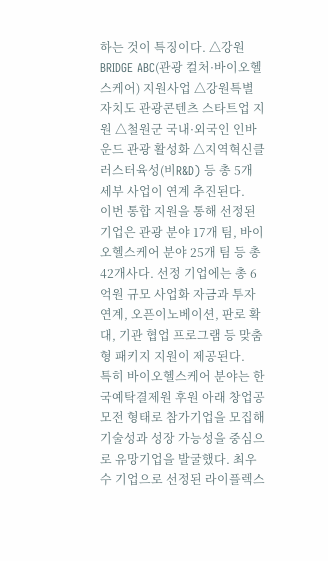하는 것이 특징이다. △강원 BRIDGE ABC(관광 컬처·바이오헬스케어) 지원사업 △강원특별자치도 관광콘텐츠 스타트업 지원 △철원군 국내·외국인 인바운드 관광 활성화 △지역혁신클러스터육성(비R&D) 등 총 5개 세부 사업이 연계 추진된다.
이번 통합 지원을 통해 선정된 기업은 관광 분야 17개 팀, 바이오헬스케어 분야 25개 팀 등 총 42개사다. 선정 기업에는 총 6억원 규모 사업화 자금과 투자 연계, 오픈이노베이션, 판로 확대, 기관 협업 프로그램 등 맞춤형 패키지 지원이 제공된다.
특히 바이오헬스케어 분야는 한국예탁결제원 후원 아래 창업공모전 형태로 참가기업을 모집해 기술성과 성장 가능성을 중심으로 유망기업을 발굴했다. 최우수 기업으로 선정된 라이플렉스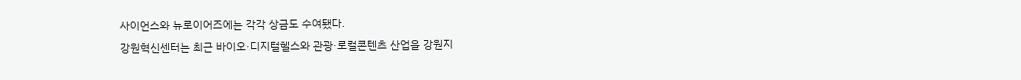사이언스와 뉴로이어즈에는 각각 상금도 수여됐다.
강원혁신센터는 최근 바이오·디지털헬스와 관광·로컬콘텐츠 산업을 강원지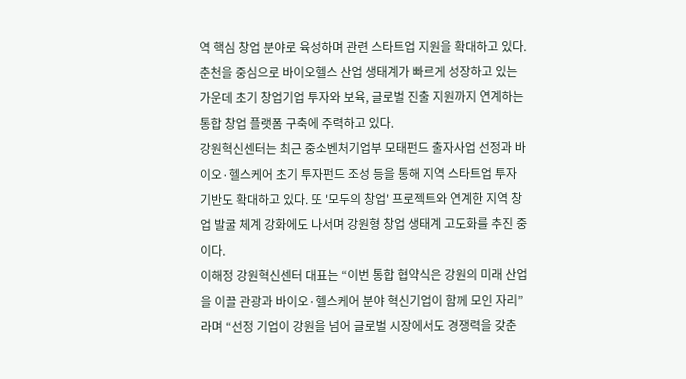역 핵심 창업 분야로 육성하며 관련 스타트업 지원을 확대하고 있다. 춘천을 중심으로 바이오헬스 산업 생태계가 빠르게 성장하고 있는 가운데 초기 창업기업 투자와 보육, 글로벌 진출 지원까지 연계하는 통합 창업 플랫폼 구축에 주력하고 있다.
강원혁신센터는 최근 중소벤처기업부 모태펀드 출자사업 선정과 바이오·헬스케어 초기 투자펀드 조성 등을 통해 지역 스타트업 투자 기반도 확대하고 있다. 또 '모두의 창업' 프로젝트와 연계한 지역 창업 발굴 체계 강화에도 나서며 강원형 창업 생태계 고도화를 추진 중이다.
이해정 강원혁신센터 대표는 “이번 통합 협약식은 강원의 미래 산업을 이끌 관광과 바이오·헬스케어 분야 혁신기업이 함께 모인 자리”라며 “선정 기업이 강원을 넘어 글로벌 시장에서도 경쟁력을 갖춘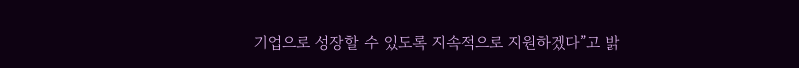기업으로 성장할 수 있도록 지속적으로 지원하겠다”고 밝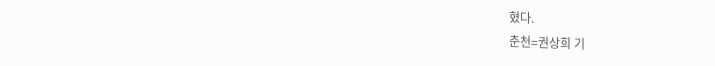혔다.
춘천=권상희 기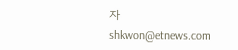자 shkwon@etnews.com